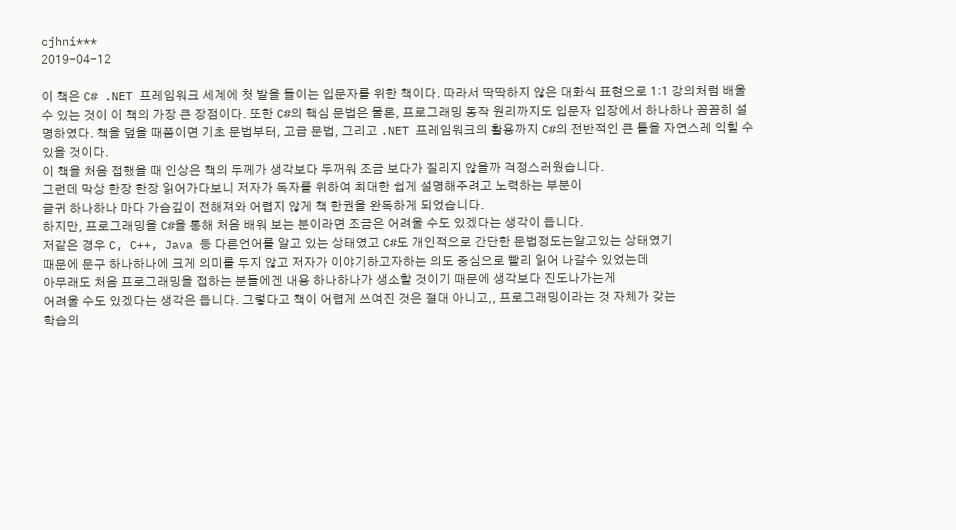cjhni***
2019-04-12

이 책은 C# .NET 프레임워크 세계에 첫 발을 들이는 입문자를 위한 책이다. 따라서 딱딱하지 않은 대화식 표현으로 1:1 강의처럼 배울 수 있는 것이 이 책의 가장 큰 장점이다. 또한 C#의 핵심 문법은 물론, 프로그래밍 동작 원리까지도 입문자 입장에서 하나하나 꼼꼼히 설명하였다. 책을 덮을 때쯤이면 기초 문법부터, 고급 문법, 그리고 .NET 프레임워크의 활용까지 C#의 전반적인 큰 틀을 자연스레 익힐 수 있을 것이다.
이 책을 처음 접했을 때 인상은 책의 두께가 생각보다 두꺼워 조금 보다가 질리지 않을까 걱정스러웠습니다.
그런데 막상 한장 한장 읽어가다보니 저자가 독자를 위하여 최대한 쉽게 설명해주려고 노력하는 부분이
글귀 하나하나 마다 가슴깊이 전해져와 어렵지 않게 책 한권을 완독하게 되었습니다.
하지만, 프로그래밍을 C#을 통해 처음 배워 보는 분이라면 조금은 어려울 수도 있겠다는 생각이 듭니다.
저같은 경우 C, C++, Java 등 다른언어를 알고 있는 상태였고 C#도 개인적으로 간단한 문법정도는알고있는 상태였기
때문에 문구 하나하나에 크게 의미를 두지 않고 저자가 이야기하고자하는 의도 중심으로 빨리 읽어 나갈수 있었는데
아무래도 처음 프로그래밍을 접하는 분들에겐 내용 하나하나가 생소할 것이기 때문에 생각보다 진도나가는게
어려울 수도 있겠다는 생각은 듭니다. 그렇다고 책이 어렵게 쓰여진 것은 절대 아니고,, 프로그래밍이라는 것 자체가 갖는
학습의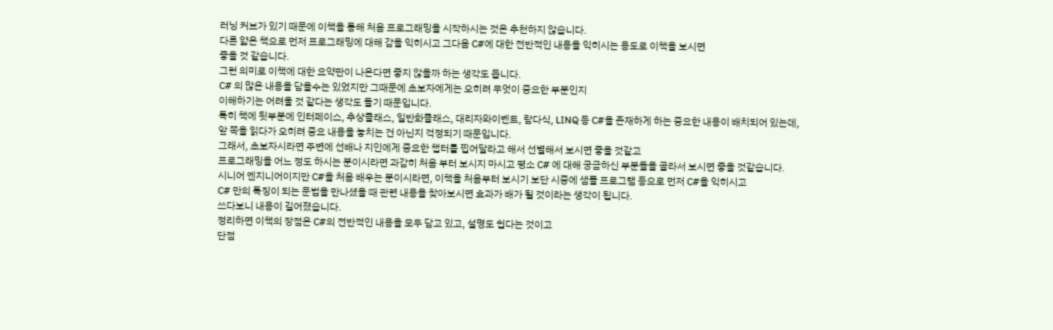러닝 커브가 있기 때문에 이책을 통해 처음 프로그래밍을 시작하시는 것은 추천하지 않습니다.
다른 얇은 책으로 먼저 프로그래밍에 대해 감을 익히시고 그다음 C#에 대한 전반적인 내용을 익히시는 용도로 이책을 보시면
좋을 것 같습니다.
그런 의미로 이책에 대한 요약판이 나온다면 좋지 않을까 하는 생각도 듭니다.
C# 의 많은 내용을 담을수는 있었지만 그때문에 초보자에게는 오히려 무엇이 중요한 부분인지
이해하기는 어려울 것 같다는 생각도 들기 때문입니다.
특히 책에 뒷부분에 인터페이스, 추상클래스, 일반화클래스, 대리자와이벤트, 람다식, LINQ 등 C#을 존재하게 하는 중요한 내용이 배치되어 있는데,
앞 쪽을 읽다가 오히려 중요 내용을 놓치는 건 아닌지 걱정되기 때문입니다.
그래서, 초보자시라면 주변에 선배나 지인에게 중요한 챕터를 찝어달라고 해서 선별해서 보시면 좋을 것같고
프로그래밍을 어느 정도 하시는 분이시라면 과감히 처음 부터 보시지 마시고 평소 C# 에 대해 궁금하신 부분들을 골라서 보시면 좋을 것같습니다.
시니어 엔지니어이지만 C#을 처음 배우는 분이시라면, 이책을 처음부터 보시기 보단 시중에 샘플 프로그램 등으로 먼저 C#을 익히시고
C# 만의 특징이 되는 문법을 만나셨을 때 관련 내용을 찾아보시면 효과가 배가 될 것이라는 생각이 됩니다.
쓰다보니 내용이 길어졌습니다.
정리하면 이책의 장점은 C#의 전반적인 내용을 모두 담고 있고, 설명도 쉽다는 것이고
단점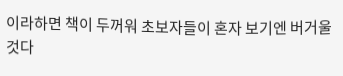이라하면 책이 두꺼워 초보자들이 혼자 보기엔 버거울 것다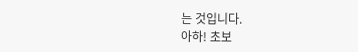는 것입니다.
아하! 초보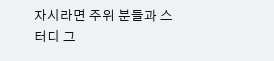자시라면 주위 분들과 스터디 그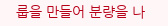룹을 만들어 분량을 나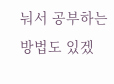눠서 공부하는 방법도 있겠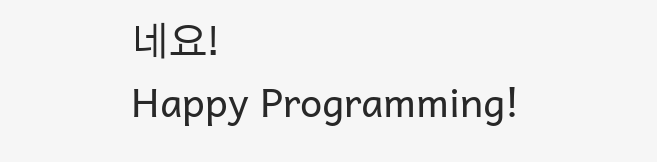네요!
Happy Programming!